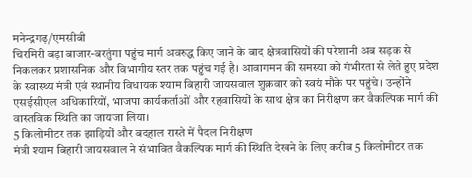मनेन्द्रगढ़/एमसीबी
चिरमिरी बड़ा बाजार-बरतुंगा पहुंच मार्ग अवरुद्ध किए जाने के बाद क्षेत्रवासियों की परेशानी अब सड़क से निकलकर प्रशासनिक और विभागीय स्तर तक पहुंच गई है। आवागमन की समस्या को गंभीरता से लेते हुए प्रदेश के स्वास्थ्य मंत्री एवं स्थानीय विधायक श्याम बिहारी जायसवाल शुक्रवार को स्वयं मौके पर पहुंचे। उन्होंने एसईसीएल अधिकारियों, भाजपा कार्यकर्ताओं और रहवासियों के साथ क्षेत्र का निरीक्षण कर वैकल्पिक मार्ग की वास्तविक स्थिति का जायजा लिया।
5 किलोमीटर तक झाड़ियों और बदहाल रास्ते में पैदल निरीक्षण
मंत्री श्याम बिहारी जायसवाल ने संभावित वैकल्पिक मार्ग की स्थिति देखने के लिए करीब 5 किलोमीटर तक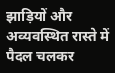झाड़ियों और अव्यवस्थित रास्ते में पैदल चलकर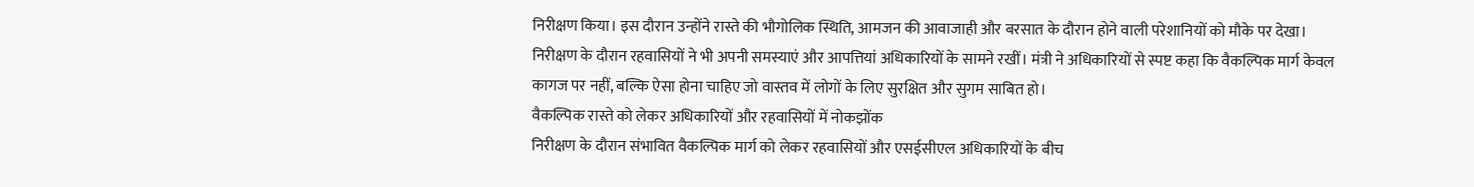निरीक्षण किया। इस दौरान उन्होंने रास्ते की भौगोलिक स्थिति, आमजन की आवाजाही और बरसात के दौरान होने वाली परेशानियों को मौके पर देखा।
निरीक्षण के दौरान रहवासियों ने भी अपनी समस्याएं और आपत्तियां अधिकारियों के सामने रखीं। मंत्री ने अधिकारियों से स्पष्ट कहा कि वैकल्पिक मार्ग केवल कागज पर नहीं, बल्कि ऐसा होना चाहिए जो वास्तव में लोगों के लिए सुरक्षित और सुगम साबित हो।
वैकल्पिक रास्ते को लेकर अधिकारियों और रहवासियों में नोकझोंक
निरीक्षण के दौरान संभावित वैकल्पिक मार्ग को लेकर रहवासियों और एसईसीएल अधिकारियों के बीच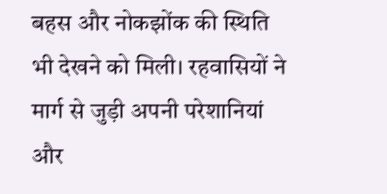बहस और नोकझोंक की स्थिति भी देखने को मिली। रहवासियों ने मार्ग से जुड़ी अपनी परेशानियां और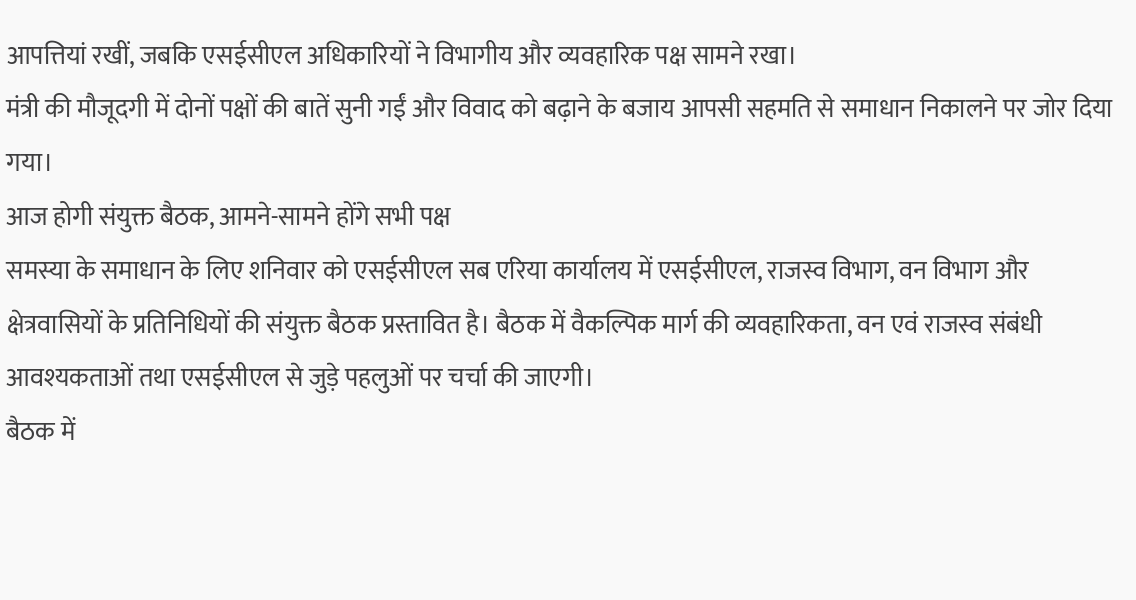आपत्तियां रखीं, जबकि एसईसीएल अधिकारियों ने विभागीय और व्यवहारिक पक्ष सामने रखा।
मंत्री की मौजूदगी में दोनों पक्षों की बातें सुनी गईं और विवाद को बढ़ाने के बजाय आपसी सहमति से समाधान निकालने पर जोर दिया गया।
आज होगी संयुक्त बैठक, आमने-सामने होंगे सभी पक्ष
समस्या के समाधान के लिए शनिवार को एसईसीएल सब एरिया कार्यालय में एसईसीएल, राजस्व विभाग, वन विभाग और क्षेत्रवासियों के प्रतिनिधियों की संयुक्त बैठक प्रस्तावित है। बैठक में वैकल्पिक मार्ग की व्यवहारिकता, वन एवं राजस्व संबंधी आवश्यकताओं तथा एसईसीएल से जुड़े पहलुओं पर चर्चा की जाएगी।
बैठक में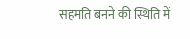सहमति बनने की स्थिति में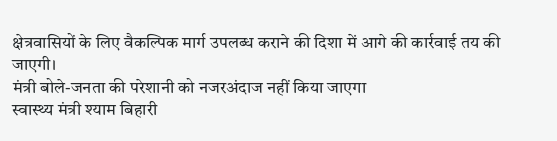क्षेत्रवासियों के लिए वैकल्पिक मार्ग उपलब्ध कराने की दिशा में आगे की कार्रवाई तय की जाएगी।
मंत्री बोले-जनता की परेशानी को नजरअंदाज नहीं किया जाएगा
स्वास्थ्य मंत्री श्याम बिहारी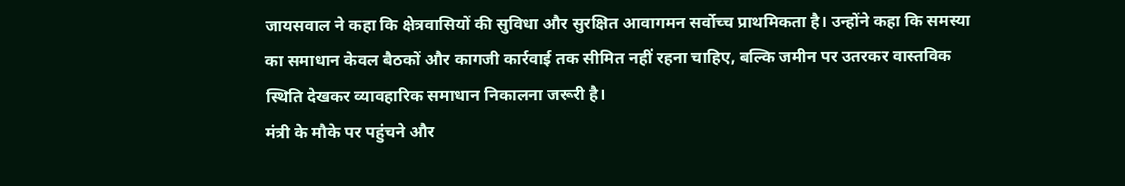जायसवाल ने कहा कि क्षेत्रवासियों की सुविधा और सुरक्षित आवागमन सर्वोच्च प्राथमिकता है। उन्होंने कहा कि समस्या का समाधान केवल बैठकों और कागजी कार्रवाई तक सीमित नहीं रहना चाहिए, बल्कि जमीन पर उतरकर वास्तविक स्थिति देखकर व्यावहारिक समाधान निकालना जरूरी है।
मंत्री के मौके पर पहुंचने और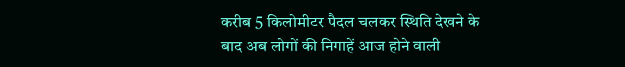करीब 5 किलोमीटर पैदल चलकर स्थिति देखने के बाद अब लोगों की निगाहें आज होने वाली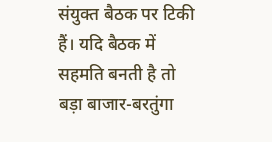संयुक्त बैठक पर टिकी हैं। यदि बैठक में सहमति बनती है तो बड़ा बाजार-बरतुंगा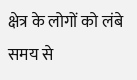क्षेत्र के लोगों को लंबे समय से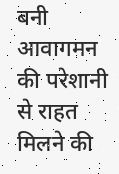बनी आवागमन की परेशानी से राहत मिलने की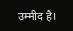उम्मीद है।